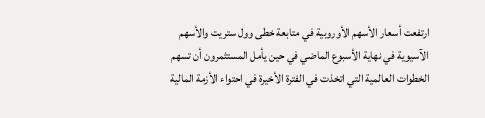ارتفعت أسعار الأسهم الأوروبية في متابعة خطى وول ستريت والأسهم الآسيوية في نهاية الأسبوع الماضي في حين يأمل المستثمرون أن تسهم الخطوات العالمية التي اتخذت في الفترة الأخيرة في احتواء الأزمة المالية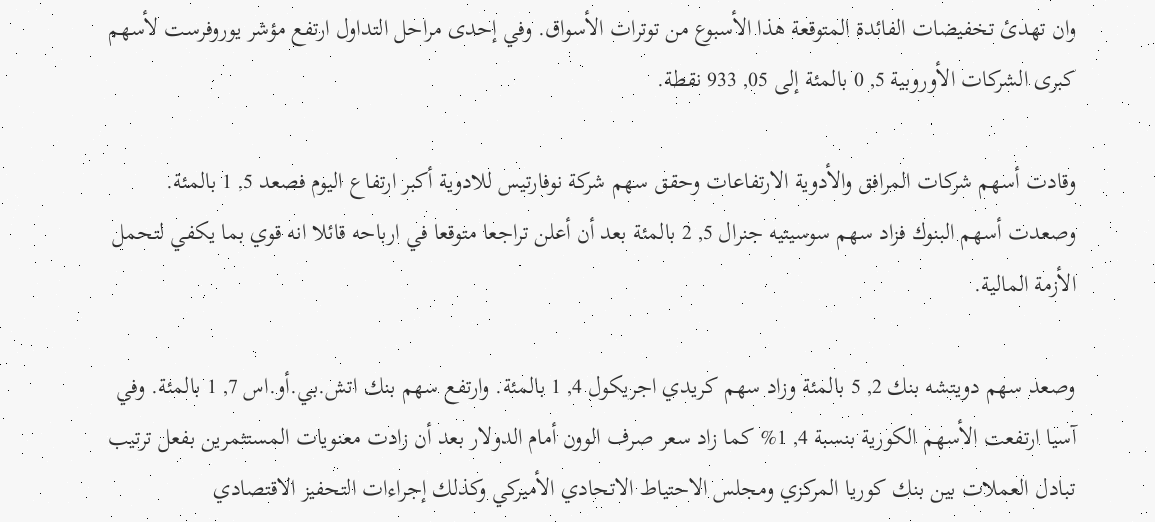وان تهدئ تخفيضات الفائدة المتوقعة هذا الأسبوع من توترات الأسواق. وفي إحدى مراحل التداول ارتفع مؤشر يوروفرست لأسهم كبرى الشركات الأوروبية 5, 0 بالمئة إلى 05, 933 نقطة.

وقادت أسهم شركات المرافق والأدوية الارتفاعات وحقق سهم شركة نوفارتيس للادوية أكبر ارتفاع اليوم فصعد 5, 1 بالمئة. وصعدت أسهم البنوك فزاد سهم سوسيتيه جنرال 5, 2 بالمئة بعد أن أعلن تراجعا متوقعا في ارباحه قائلا انه قوي بما يكفي لتحمل الأزمة المالية.

وصعد سهم دويتشه بنك 2, 5 بالمئة وزاد سهم كريدي اجريكول 4, 1 بالمئة. وارتفع سهم بنك اتش.بي.أو.اس 7, 1 بالمئة. وفي آسيا ارتفعت الأسهم الكورية بنسبة 4, 1% كما زاد سعر صرف الوون أمام الدولار بعد أن زادت معنويات المستثمرين بفعل ترتيب تبادل العملات بين بنك كوريا المركزي ومجلس الاحتياط الاتحادي الأميركي وكذلك إجراءات التحفيز الاقتصادي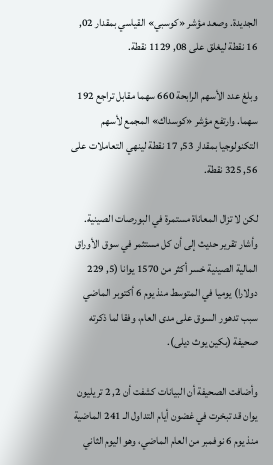الجديدة. وصعد مؤشر «كوسبي» القياسي بمقدار 02, 16 نقطة ليغلق على 08, 1129 نقطة.

وبلغ عدد الأسهم الرابحة 660 سهما مقابل تراجع 192 سهما. وارتفع مؤشر «كوسداك» المجمع لأسهم التكنولوجيا بمقدار 53, 17 نقطة لينهي التعاملات على 56, 325 نقطة.

لكن لا تزال المعاناة مستمرة في البورصات الصينية. وأشار تقرير حديث إلى أن كل مستثمر في سوق الأوراق المالية الصينية خسر أكثر من 1570 يوانا (5, 229 دولارا) يوميا في المتوسط منذ يوم 6 أكتوبر الماضي سبب تدهور السوق على مدى العام، وفقا لما ذكرته صحيفة (بكين يوث ديلى).

وأضافت الصحيفة أن البيانات كشفت أن 2, 2 تريليون يوان قد تبخرت في غضون أيام التداول الـ 241 الماضية منذ يوم 6 نوفمبر من العام الماضي، وهو اليوم الثاني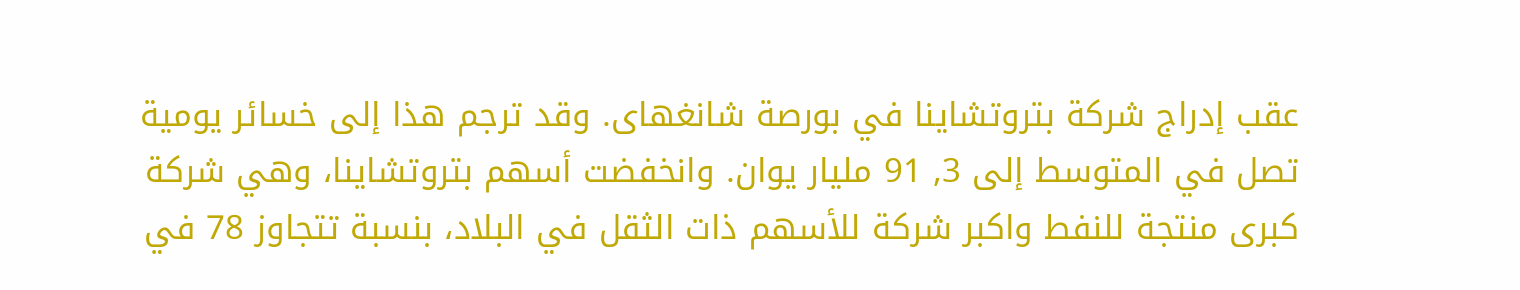عقب إدراج شركة بتروتشاينا في بورصة شانغهاى. وقد ترجم هذا إلى خسائر يومية تصل في المتوسط إلى 3, 91 مليار يوان. وانخفضت أسهم بتروتشاينا، وهي شركة كبرى منتجة للنفط واكبر شركة للأسهم ذات الثقل في البلاد، بنسبة تتجاوز 78 في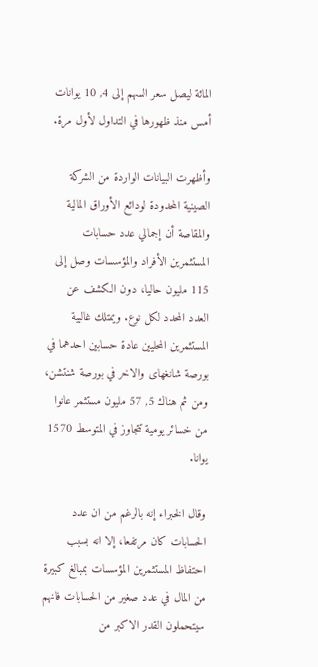المائة ليصل سعر السهم إلى 4, 10 يوانات أمس منذ ظهورها في التداول لأول مرة.

وأظهرت البيانات الواردة من الشركة الصينية المحدودة لودائع الأوراق المالية والمقاصة أن إجمالي عدد حسابات المستثمرين الأفراد والمؤسسات وصل إلى 115 مليون حاليا، دون الكشف عن العدد المحدد لكل نوع. ويمتلك غالبية المستثمرين المحليين عادة حسابين احدهما في بورصة شانغهاى والاخر في بورصة شنتشن، ومن ثم هناك 5, 57 مليون مستثمر عانوا من خسائر يومية تتجاوز في المتوسط 1570 يوانا.

وقال الخبراء إنه بالرغم من ان عدد الحسابات كان مرتفعا، إلا انه بسبب احتفاظ المستثمرين المؤسسات بمبالغ كبيرة من المال في عدد صغير من الحسابات فانهم سيتحملون القدر الاكبر من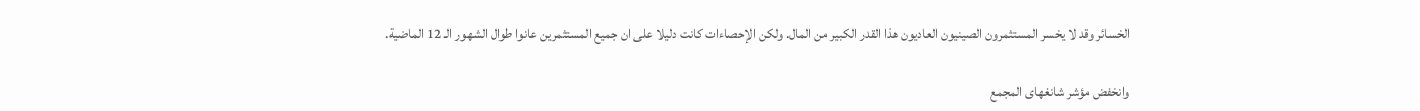الخسائر وقد لا يخسر المستثمرون الصينيون العاديون هذا القدر الكبير من المال. ولكن الإحصاءات كانت دليلا على ان جميع المستثمرين عانوا طوال الشهور الـ 12 الماضية.

وانخفض مؤشر شانغهاى المجمع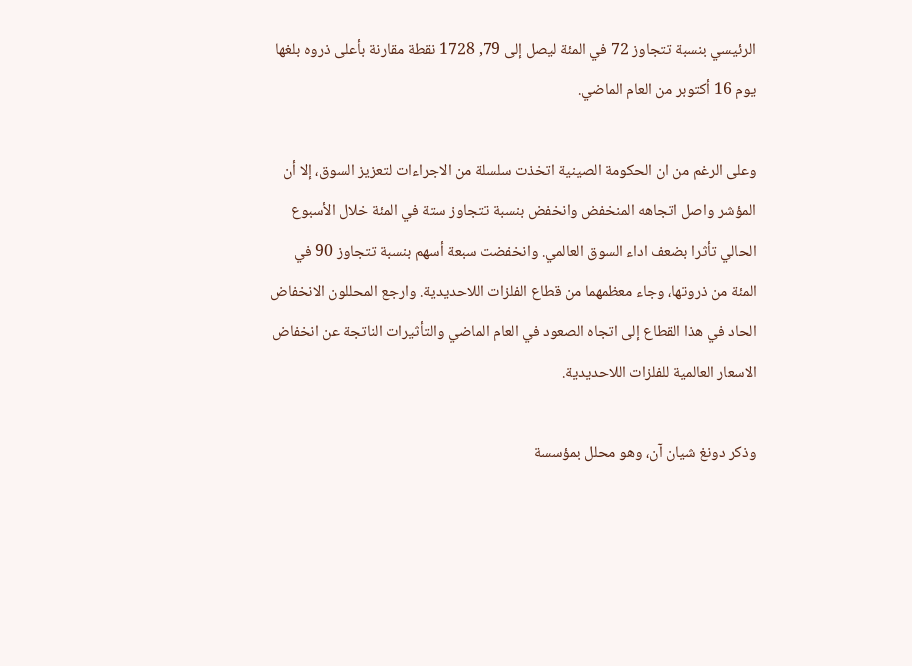الرئيسي بنسبة تتجاوز 72 في المئة ليصل إلى 79, 1728 نقطة مقارنة بأعلى ذروه بلغها يوم 16 أكتوبر من العام الماضي.

وعلى الرغم من ان الحكومة الصينية اتخذت سلسلة من الاجراءات لتعزيز السوق، إلا أن المؤشر واصل اتجاهه المنخفض وانخفض بنسبة تتجاوز ستة في المئة خلال الأسبوع الحالي تأثرا بضعف اداء السوق العالمي. وانخفضت سبعة أسهم بنسبة تتجاوز 90 في المئة من ذروتها، وجاء معظمهما من قطاع الفلزات اللاحديدية. وارجع المحللون الانخفاض الحاد في هذا القطاع إلى اتجاه الصعود في العام الماضي والتأثيرات الناتجة عن انخفاض الاسعار العالمية للفلزات اللاحديدية.

وذكر دونغ شيان آن، وهو محلل بمؤسسة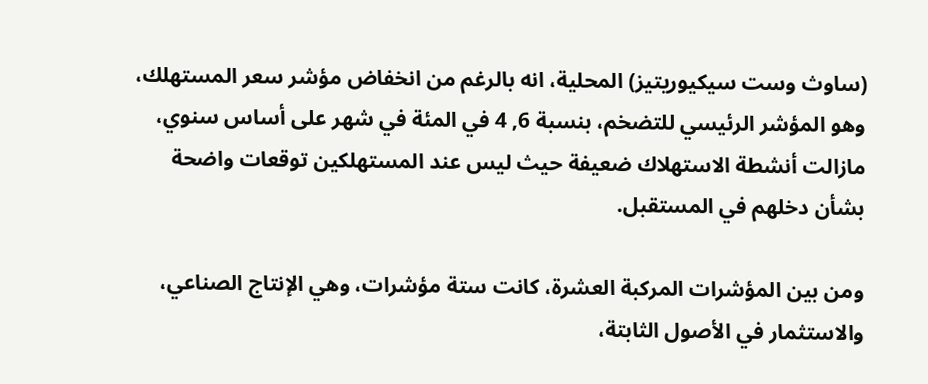(ساوث وست سيكيوريتيز) المحلية، انه بالرغم من انخفاض مؤشر سعر المستهلك، وهو المؤشر الرئيسي للتضخم، بنسبة 6, 4 في المئة في شهر على أساس سنوي، مازالت أنشطة الاستهلاك ضعيفة حيث ليس عند المستهلكين توقعات واضحة بشأن دخلهم في المستقبل.

ومن بين المؤشرات المركبة العشرة، كانت ستة مؤشرات، وهي الإنتاج الصناعي، والاستثمار في الأصول الثابتة،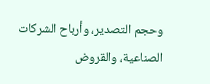وحجم التصدير، وأرباح الشركات الصناعية، والقروض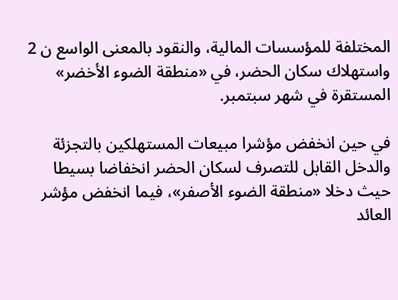المختلفة للمؤسسات المالية، والنقود بالمعنى الواسع ن 2 واستهلاك سكان الحضر، في «منطقة الضوء الأخضر» المستقرة في شهر سبتمبر.

في حين انخفض مؤشرا مبيعات المستهلكين بالتجزئة والدخل القابل للتصرف لسكان الحضر انخفاضا بسيطا حيث دخلا «منطقة الضوء الأصفر»، فيما انخفض مؤشر العائد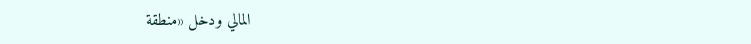المالي ودخل «منطقة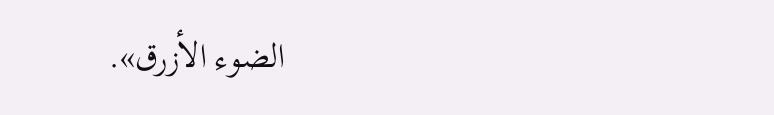الضوء الأزرق».